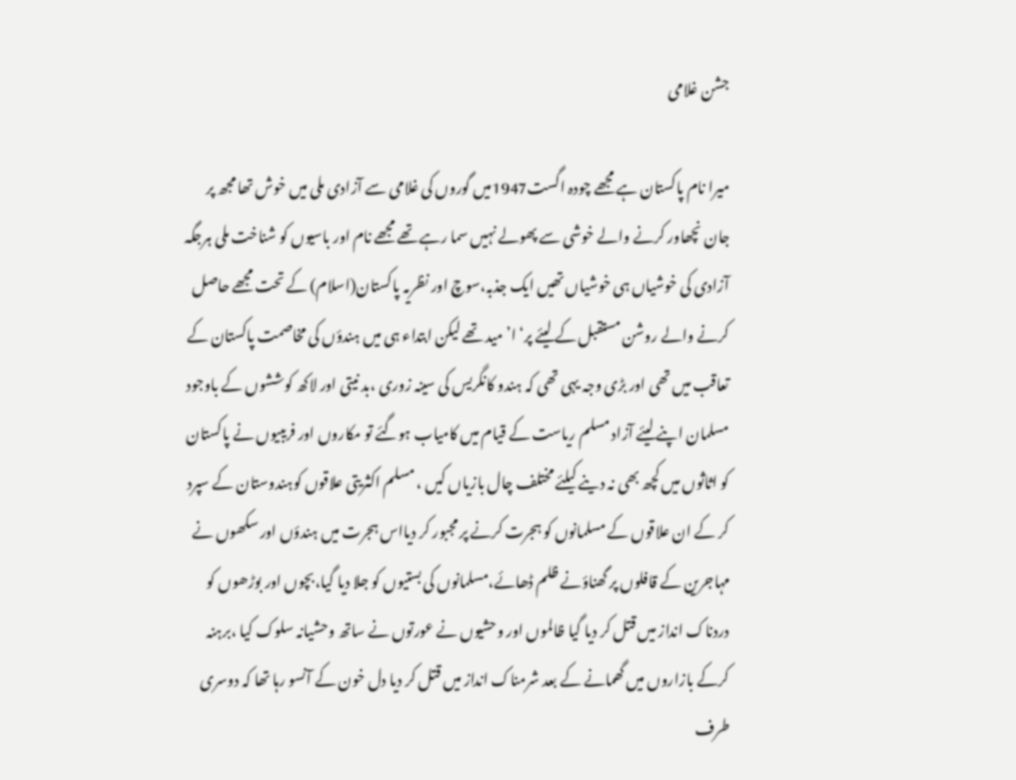جشن غلامی

میرا نام پاکستان ہے مجھے چودہ اگست1947میں گوروں کی غلامی سے آزادی ملی میں خوش تھا مجھ پر جان نچھاور کرنے والے خوشی سے پھولے نہیں سما رہے تھے مجھے نام اور باسیوں کو شناخت ملی ہرجگہ آزادی کی خوشیاں ہی خوشیاں تھیں ایک جذبہ،سوچ اور نظریہ پاکستان(اسلام) کے تحت مجھے حاصل کرنے والے روشن مستقبل کے لیئے پر‘ ا’مید تھے لیکن ابتداء ہی میں ہندؤں کی مخاصمت پاکستان کے تعاقب میں تھی اور بڑی وجہ یہی تھی کہ ہندو کانگریس کی سینہ زوری ،بد نیتی اور لاکھ کوششوں کے باوجود مسلمان اپنے لیئے آزاد مسلم ریاست کے قیام میں کامیاب ہوگئے تو مکاروں اور فریبیوں نے پاکستان کو اثاثوں میں کچھ بھی نہ دینے کیلئے مختلف چال بازیاں کیں ، مسلم اکثریتی علاقوں کوہندوستان کے سپرد کر کے ان علاقوں کے مسلمانوں کو ہجرت کرنے پر مجبور کر دیااس ہجرت میں ہندؤں اور سکھوں نے مہاجرین کے قافلوں پر گھناؤنے ظلم ڈھائے،مسلمانوں کی بستیوں کو جلا دیا گیا،بچوں اور بوڑھوں کو دردناک انداز میں قتل کر دیا گیا ظالموں اور وحشیوں نے عورتوں نے ساتھ وحشیانہ سلوک کیا ،برہنہ کرکے بازاروں میں گھمانے کے بعد شرمناک انداز میں قتل کر دیا دل خون کے آنسو رہا تھا کہ دوسری طرف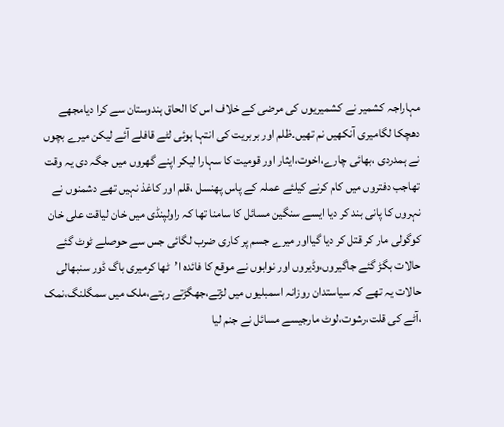مہاراجہ کشمیر نے کشمیریوں کی مرضی کے خلاف اس کا الحاق ہندوستان سے کرا دیامجھے دھچکا لگامیری آنکھیں نم تھیں۔ظلم اور بربریت کی انتہا ہوئی لٹے قافلے آئے لیکن میرے بچوں نے ہمدردی ،بھائی چارے،اخوت،ایثار اور قومیت کا سہارا لیکر اپنے گھروں میں جگہ دی یہ وقت تھاجب دفتروں میں کام کرنے کیلئے عملہ کے پاس پھنسل ،قلم اور کاغذ نہیں تھے دشمنوں نے نہروں کا پانی بند کر دیا ایسے سنگین مسائل کا سامنا تھا کہ راولپنڈی میں خان لیاقت علی خان کوگولی مار کر قتل کر دیا گیااور میرے جسم پر کاری ضرب لگائی جس سے حوصلے ٹوٹ گئے حالات بگڑ گئے جاگیروں،وڈیروں اور نوابوں نے موقع کا فائدہ ا’ٹھا کرمیری باگ ڈور سنبھالی حالات یہ تھے کہ سیاستدان روزانہ اسمبلیوں میں لڑتے،جھگڑتے رہتے،ملک میں سمگلنگ،نمک ،آٹے کی قلت،رشوت،لوٹ مارجیسے مسائل نے جنم لیا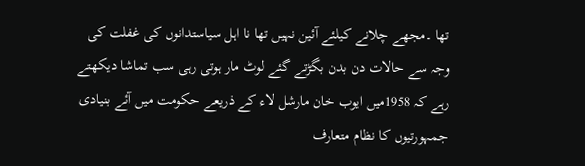تھا ۔مجھے چلانے کیلئے آئین نہیں تھا نا اہل سیاستدانوں کی غفلت کی وجہ سے حالات دن بدن بگڑتے گئے لوٹ مار ہوتی رہی سب تماشا دیکھتے رہے کہ 1958میں ایوب خان مارشل لاء کے ذریعے حکومت میں آئے بنیادی جمہورتیوں کا نظام متعارف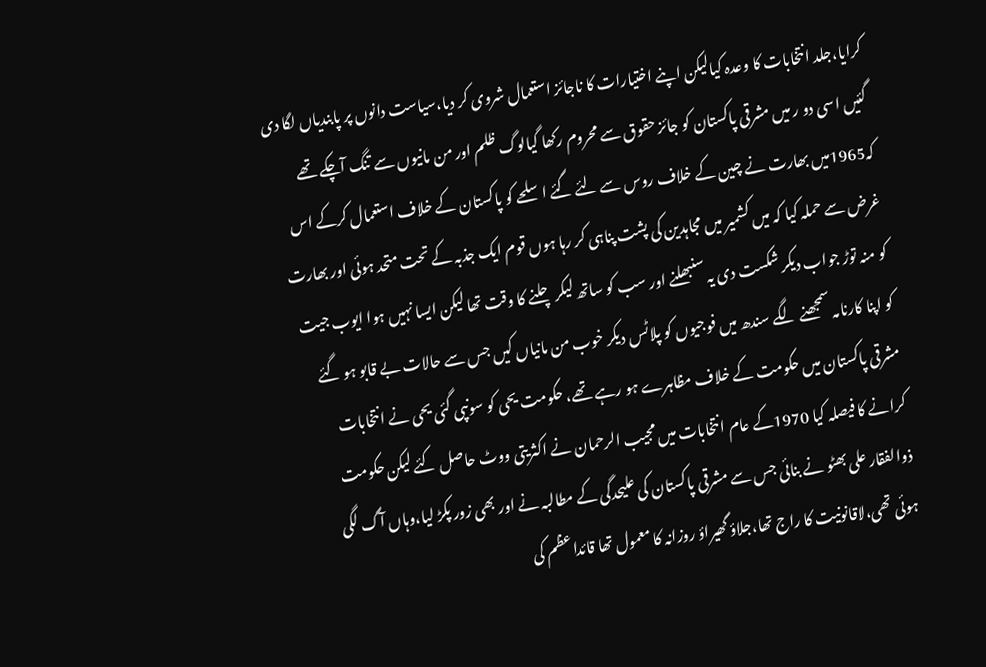کرایا،جلد انتخابات کا وعدہ کیالیکن اپنے اختیارات کا ناجائز استعمال شروی کر دیا،سیاست دانوں پر پابندیاں لگا دی گئیں اسی دو ر میں مشرقی پاکستان کو جائز حقوق سے محروم رکھا گیالوگ ظلم اور من مانیوں سے تنگ آچکے تھے کہ1965میں بھارت نے چین کے خلاف روس سے لئے گئے اسلحے کو پاکستان کے خلاف استعمال کرکے اس غرض سے حملہ کیا کہ میں کشمیر میں مجاہدین کی پشت پناہی کر رہا ہوں قوم ایک جذبہ کے تحت متحد ہوئی اور بھارت کو منہ توڑ جواب دیکر شکست دی یہ سنبھلنے اور سب کو ساتھ لیکر چلنے کا وقت تھا لیکن ایسا نہیں ہوا ایوب جیت کو اپنا کارنامہ سمجھنے لگے سندھ میں فوجیوں کو پلاٹس دیکر خوب من مانیاں کیں جس سے حالات بے قابو ہو گئے مشرقی پاکستان میں حکومت کے خلاف مظاہرے ہو رہے تھے، حکومت یحی کو سونپی گئی یحی نے انتخابات کرانے کا فیصلہ کیا 1970کے عام انتخابات میں مجیب الرحمان نے اکثریتی ووٹ حاصل کئے لیکن حکومت ذوالفقار علی بھٹو نے بنائی جس سے مشرقی پاکستان کی علیحدگی کے مطالبہ نے اور بھی زور پکڑ لیا،وہاں آگ لگی ہوئی تھی،لاقانونیت کا راج تھا،جلاؤ گھیراؤ روزانہ کا معمول تھا قائداعظم کی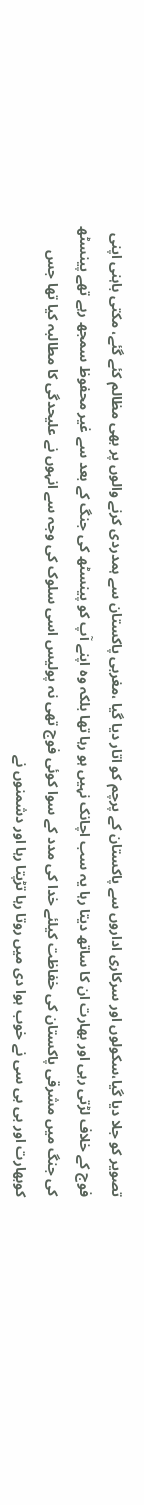تصویر کو جلا دیا گیا،سکولوں اور سرکاری اداروں سے پاکستان کے پرچم کو اتار دیا گیا ،مغربی پاکستان سے ہمدردی کرنے والوں پر بھی مظالم کئے گئے، مکتی باہنی اپنی فوج کے خلاف لڑتی رہی اور بھارت ان کا ساتھ دیتا رہا یہ سب اچانک نہیں ہو رہا تھا بلکہ وہ اپنے آپ کو پینسٹھ کی جنگ کے بعد سے غیر محفوظ سمجھ رہے تھے پینسٹھ کی جنگ میں مشرقی پاکستان کی خفاظت کیلئے خدا کی مدد کے سوا کوئی فوج تھی نہ پولیس اسی سلوک کی وجہ سے انہوں نے علیحدگی کا مطالبہ کیا تھا جس کوبھارت اور بی بی سی نے خوب ہوا دی میں روتا رہا تڑپتا رہا اور دشمنوں نے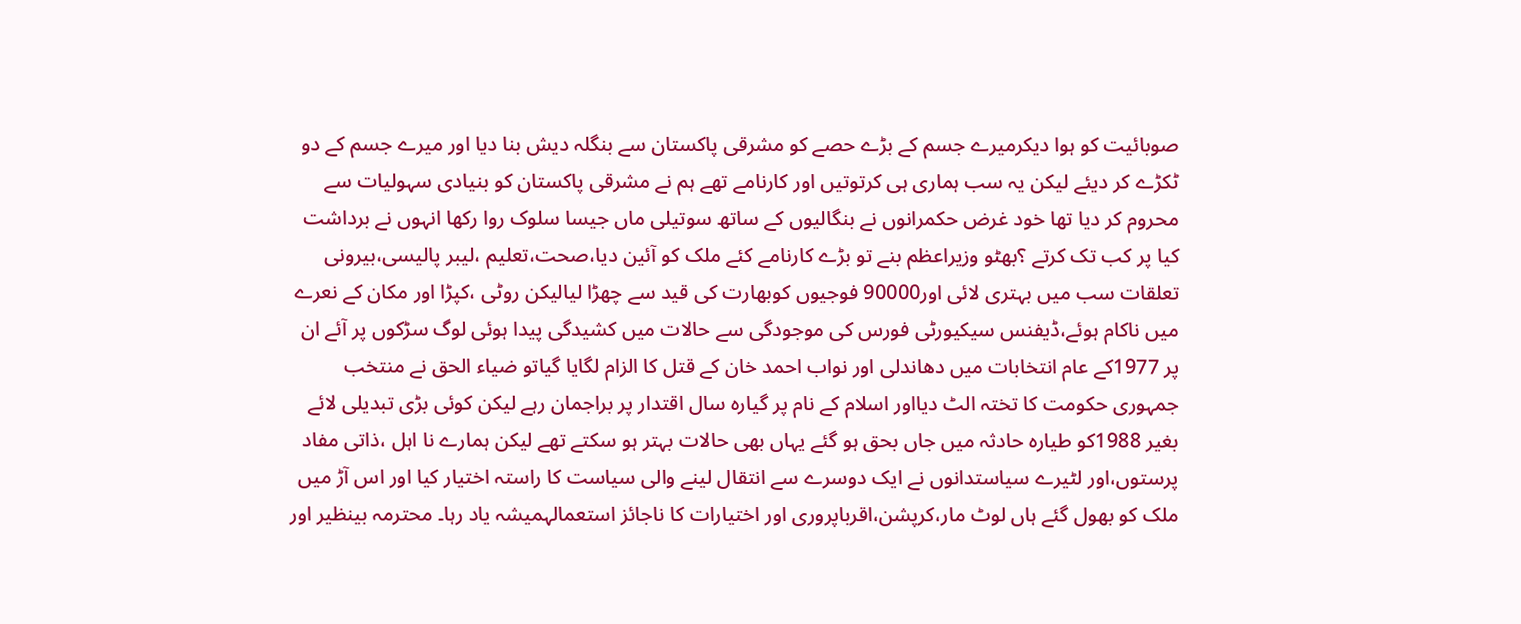صوبائیت کو ہوا دیکرمیرے جسم کے بڑے حصے کو مشرقی پاکستان سے بنگلہ دیش بنا دیا اور میرے جسم کے دو ٹکڑے کر دیئے لیکن یہ سب ہماری ہی کرتوتیں اور کارنامے تھے ہم نے مشرقی پاکستان کو بنیادی سہولیات سے محروم کر دیا تھا خود غرض حکمرانوں نے بنگالیوں کے ساتھ سوتیلی ماں جیسا سلوک روا رکھا انہوں نے برداشت کیا پر کب تک کرتے ؟بھٹو وزیراعظم بنے تو بڑے کارنامے کئے ملک کو آئین دیا،صحت،تعلیم ،لیبر پالیسی،بیرونی تعلقات سب میں بہتری لائی اور90000 فوجیوں کوبھارت کی قید سے چھڑا لیالیکن روٹی ،کپڑا اور مکان کے نعرے میں ناکام ہوئے،ڈیفنس سیکیورٹی فورس کی موجودگی سے حالات میں کشیدگی پیدا ہوئی لوگ سڑکوں پر آئے ان پر 1977کے عام انتخابات میں دھاندلی اور نواب احمد خان کے قتل کا الزام لگایا گیاتو ضیاء الحق نے منتخب جمہوری حکومت کا تختہ الٹ دیااور اسلام کے نام پر گیارہ سال اقتدار پر براجمان رہے لیکن کوئی بڑی تبدیلی لائے بغیر 1988کو طیارہ حادثہ میں جاں بحق ہو گئے یہاں بھی حالات بہتر ہو سکتے تھے لیکن ہمارے نا اہل ،ذاتی مفاد پرستوں،اور لٹیرے سیاستدانوں نے ایک دوسرے سے انتقال لینے والی سیاست کا راستہ اختیار کیا اور اس آڑ میں ملک کو بھول گئے ہاں لوٹ مار،کرپشن،اقرباپروری اور اختیارات کا ناجائز استعمالہمیشہ یاد رہا۔ محترمہ بینظیر اور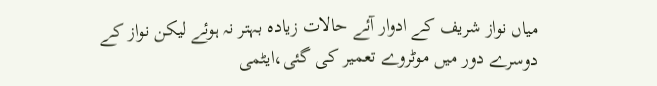میاں نواز شریف کے ادوار آئے حالات زیادہ بہتر نہ ہوئے لیکن نواز کے دوسرے دور میں موٹروے تعمیر کی گئی،ایٹمی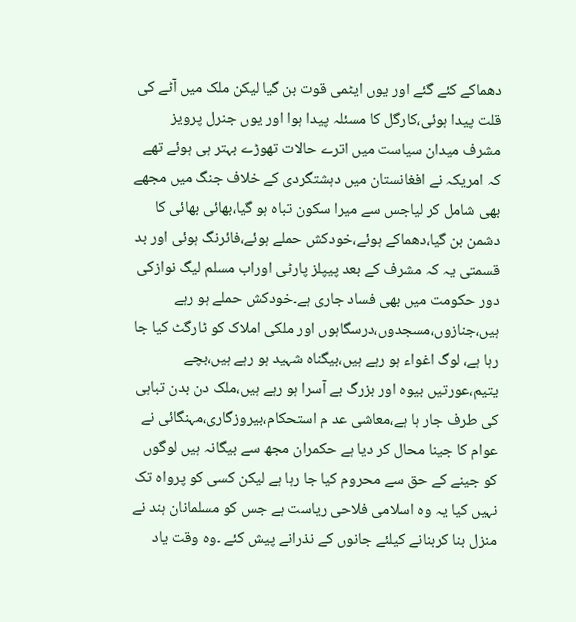دھماکے کئے گئے اور یوں ایٹمی قوت بن گیا لیکن ملک میں آٹے کی قلت پیدا ہوئی،کارگل کا مسئلہ پیدا ہوا اور یوں جنرل پرویز مشرف میدان سیاست میں اترے حالات تھوڑے بہتر ہی ہوئے تھے کہ امریکہ نے افغانستان میں دہشتگردی کے خلاف جنگ میں مجھے بھی شامل کر لیاجس سے میرا سکون تباہ ہو گیا،بھائی بھائی کا دشمن بن گیا،دھماکے ہوئے،خودکش حملے ہوئے،فائرنگ ہوئی اور بد قسمتی یہ کہ مشرف کے بعد پیپلز پارٹی اوراب مسلم لیگ نوازکی دور حکومت میں بھی فساد جاری ہے۔خودکش حملے ہو رہے ہیں،جنازوں،مسجدوں،درسگاہوں اور ملکی املاک کو ٹارگٹ کیا جا رہا ہے، لوگ اغواء ہو رہے ہیں،بیگناہ شہید ہو رہے ہیں،بچے یتیم،عورتیں بیوہ اور بزرگ بے آسرا ہو رہے ہیں،ملک دن بدن تباہی کی طرف جار ہا ہے،معاشی عد م استحکام،بیروزگاری،مہنگائی نے عوام کا جینا محال کر دیا ہے حکمران مجھ سے بیگانہ ہیں لوگوں کو جینے کے حق سے محروم کیا جا رہا ہے لیکن کسی کو پرواہ تک نہیں کیا یہ وہ اسلامی فلاحی ریاست ہے جس کو مسلمانان ہند نے منزل بنا کربنانے کیلئے جانوں کے نذرانے پیش کئے ۔وہ وقت یاد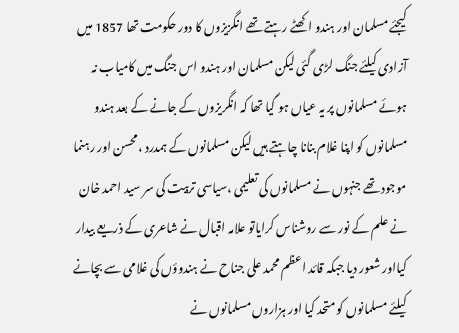کیجئے مسلمان اور ہندو اکھٹے رہتے تھے انگزیزوں کا دور حکومت تھا 1857 میں آزادی کیلئے جنگ لڑی گئی لیکن مسلمان اور ہندو اس جنگ میں کامیاب نہ ہوئے مسلمانوں پر یہ عیاں ہو گیا تھا کہ انگریزوں کے جانے کے بعد ہندو مسلمانوں کو اپنا غلام بنانا چاہتے ہیں لیکن مسلمانوں کے ہمدرد ،محسن اور رہنما موجود تھے جنہوں نے مسلمانوں کی تعلیمی ،سیاسی تربیت کی سر سید احمد خان نے علم کے نور سے روشناس کرایاتو علامہ اقبال نے شاعری کے ذریعے بیدار کیااور شعور دیا جبکہ قائد اعظم محمد علی جناح نے ہندوؤں کی غلامی سے بچانے کیلئے مسلمانوں کو متحد کیا اور ہزاروں مسلمانوں نے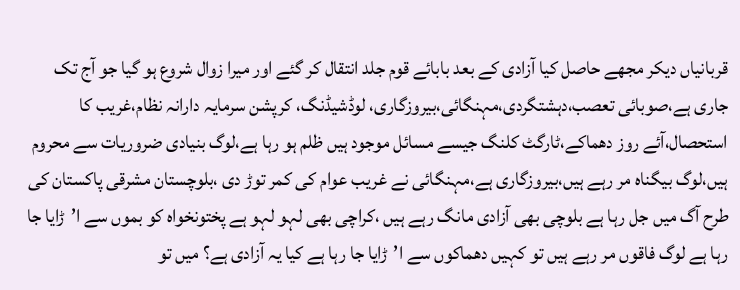قربانیاں دیکر مجھے حاصل کیا آزادی کے بعد بابائے قوم جلد انتقال کر گئے اور میرا زوال شروع ہو گیا جو آج تک جاری ہے،صوبائی تعصب،دہشتگردی،مہنگائی،بیروزگاری، لوڈشیڈنگ، کرپشن سرمایہ دارانہ نظام،غریب کا استحصال،آئے روز دھماکے،ٹارگٹ کلنگ جیسے مسائل موجود ہیں ظلم ہو رہا ہے،لوگ بنیادی ضروریات سے محروم ہیں،لوگ بیگناہ مر رہے ہیں،بیروزگاری ہے،مہنگائی نے غریب عوام کی کمر توڑ دی ،بلوچستان مشرقی پاکستان کی طرح آگ میں جل رہا ہے بلوچی بھی آزادی مانگ رہے ہیں ،کراچی بھی لہو لہو ہے پختونخواہ کو بموں سے ا’ڑایا جا رہا ہے لوگ فاقوں مر رہے ہیں تو کہیں دھماکوں سے ا’ڑایا جا رہا ہے کیا یہ آزادی ہے؟ میں تو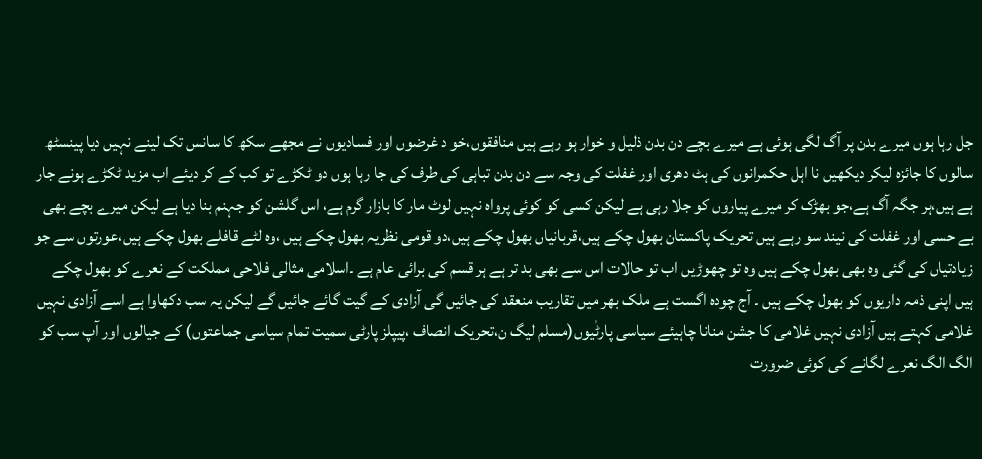جل رہا ہوں میرے بدن پر آگ لگی ہوئی ہے میرے بچے دن بدن ذلیل و خوار ہو رہے ہیں منافقوں،خو د غرضوں اور فسادیوں نے مجھے سکھ کا سانس تک لینے نہیں دیا پینسٹھ سالوں کا جائزہ لیکر دیکھیں نا اہل حکمرانوں کی ہٹ دھری اور غفلت کی وجہ سے دن بدن تباہی کی طرف کی جا رہا ہوں دو ٹکڑے تو کب کے کر دیئے اب مزید ٹکڑے ہونے جار ہے ہیں،ہر جگہ آگ ہے،جو بھڑک کر میرے پیاروں کو جلا رہی ہے لیکن کسی کو کوئی پرواہ نہیں لوٹ مار کا بازار گرم ہے، اس گلشن کو جہنم بنا دیا ہے لیکن میرے بچے بھی بے حسی اور غفلت کی نیند سو رہے ہیں تحریک پاکستان بھول چکے ہیں،قربانیاں بھول چکے ہیں،دو قومی نظریہ بھول چکے ہیں ،وہ لٹے قافلے بھول چکے ہیں،عورتوں سے جو زیادتیاں کی گئی وہ بھی بھول چکے ہیں وہ تو چھوڑیں اب تو حالات اس سے بھی بد تر ہے ہر قسم کی برائی عام ہے ۔اسلامی مثالی فلاحی مملکت کے نعرے کو بھول چکے ہیں اپنی ذمہ داریوں کو بھول چکے ہیں ۔ آج چودہ اگست ہے ملک بھر میں تقاریب منعقد کی جائیں گی آزادی کے گیت گائے جائیں گے لیکن یہ سب دکھاوا ہے اسے آزادی نہیں غلامی کہتے ہیں آزادی نہیں غلامی کا جشن منانا چاہیئے سیاسی پارٹٰیوں(مسلم لیگ ن،تحریک انصاف ،پیپلز پارٹی سمیت تمام سیاسی جماعتوں) کے جیالوں اور آپ سب کو الگ الگ نعرے لگانے کی کوئی ضرورت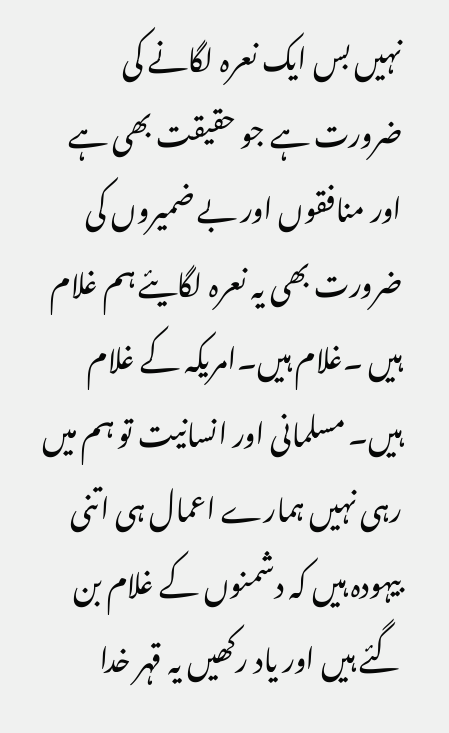نہیں بس ایک نعرہ لگانے کی ضرورت ہے جو حقیقت بھی ہے اور منافقوں اور بے ضمیروں کی ضرورت بھی یہ نعرہ لگایئے ہم غلام ہیں ۔غلام ہیں۔امریکہ کے غلام ہیں۔ مسلمانی اور انسانیت تو ہم میں رہی نہیں ہمارے اعمال ہی اتنی بیہودہ ہیں کہ دشمنوں کے غلام بن گئے ہیں اور یاد رکھیں یہ قہر خدا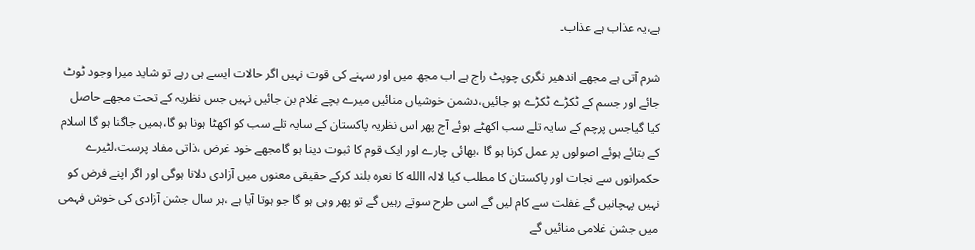ہے،یہ عذاب ہے عذاب۔

شرم آتی ہے مجھے اندھیر نگری چوپٹ راج ہے اب مجھ میں اور سہنے کی قوت نہیں اگر حالات ایسے ہی رہے تو شاید میرا وجود ٹوٹ جائے اور جسم کے ٹکڑے ٹکڑے ہو جائیں،دشمن خوشیاں منائیں میرے بچے غلام بن جائیں نہیں جس نظریہ کے تحت مجھے حاصل کیا گیاجس پرچم کے سایہ تلے سب اکھٹے ہوئے آج پھر اس نظریہ پاکستان کے سایہ تلے سب کو اکھٹا ہونا ہو گا،ہمیں جاگنا ہو گا اسلام کے بتائے ہوئے اصولوں پر عمل کرنا ہو گا ،بھائی چارے اور ایک قوم کا ثبوت دینا ہو گامجھے خود غرض ،ذاتی مفاد پرست،لٹیرے حکمرانوں سے نجات اور پاکستان کا مطلب کیا لالہ االله کا نعرہ بلند کرکے حقیقی معنوں میں آزادی دلانا ہوگی اور اگر اپنے فرض کو نہیں پہچانیں گے غفلت سے کام لیں گے اسی طرح سوتے رہیں گے تو پھر وہی ہو گا جو ہوتا آیا ہے ،ہر سال جشن آزادی کی خوش فہمی میں جشن غلامی منائیں گے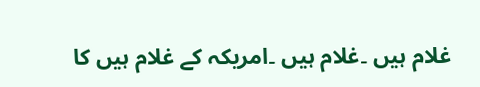غلام ہیں ۔غلام ہیں ۔امریکہ کے غلام ہیں کا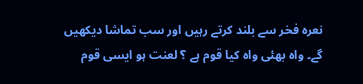نعرہ فخر سے بلند کرتے رہیں اور سب تماشا دیکھیں گے۔ واہ بھئی واہ کیا قوم ہے ؟ لعنت ہو ایسی قوم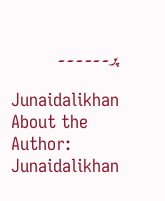پر۔۔۔۔۔۔

Junaidalikhan
About the Author: Junaidalikhan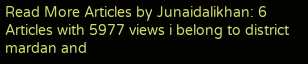Read More Articles by Junaidalikhan: 6 Articles with 5977 views i belong to district mardan and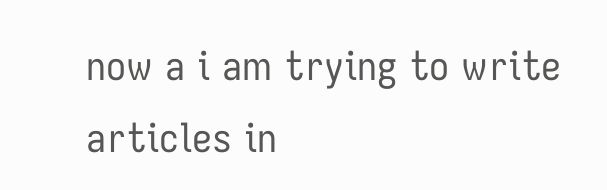now a i am trying to write articles in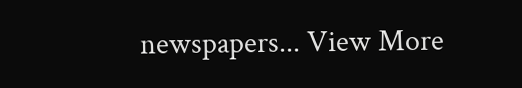newspapers... View More